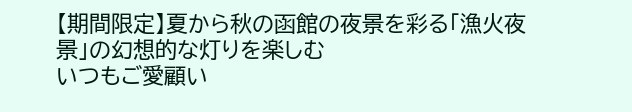【期間限定】夏から秋の函館の夜景を彩る「漁火夜景」の幻想的な灯りを楽しむ
いつもご愛顧い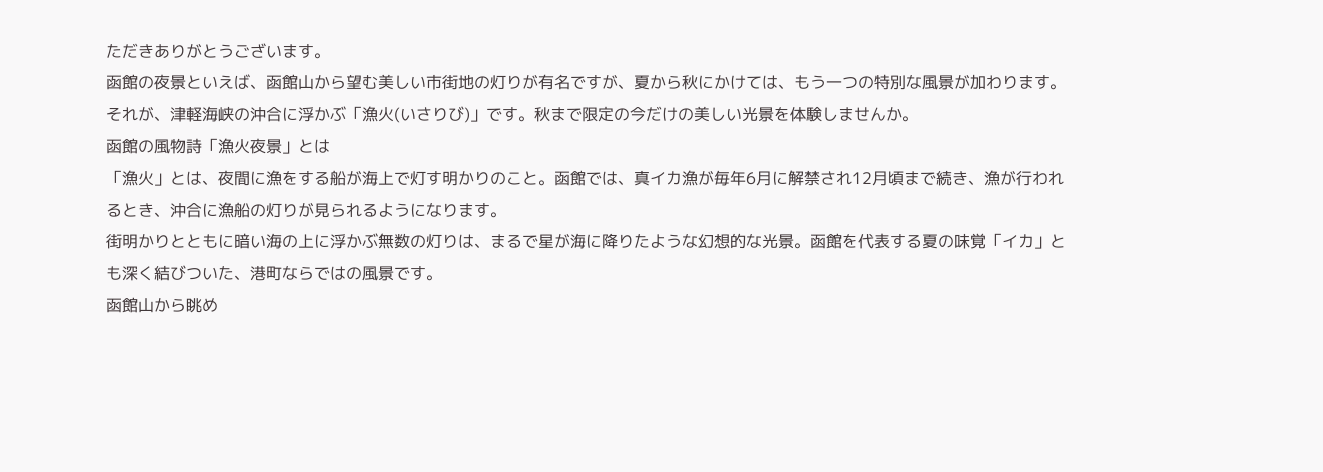ただきありがとうございます。
函館の夜景といえば、函館山から望む美しい市街地の灯りが有名ですが、夏から秋にかけては、もう一つの特別な風景が加わります。
それが、津軽海峡の沖合に浮かぶ「漁火(いさりび)」です。秋まで限定の今だけの美しい光景を体験しませんか。
函館の風物詩「漁火夜景」とは
「漁火」とは、夜間に漁をする船が海上で灯す明かりのこと。函館では、真イカ漁が毎年6月に解禁され12月頃まで続き、漁が行われるとき、沖合に漁船の灯りが見られるようになります。
街明かりとともに暗い海の上に浮かぶ無数の灯りは、まるで星が海に降りたような幻想的な光景。函館を代表する夏の味覚「イカ」とも深く結びついた、港町ならではの風景です。
函館山から眺め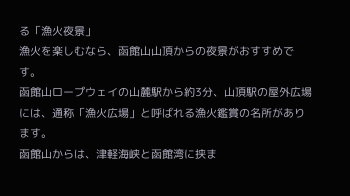る「漁火夜景」
漁火を楽しむなら、函館山山頂からの夜景がおすすめです。
函館山ロープウェイの山麓駅から約3分、山頂駅の屋外広場には、通称「漁火広場」と呼ばれる漁火鑑賞の名所があります。
函館山からは、津軽海峡と函館湾に挟ま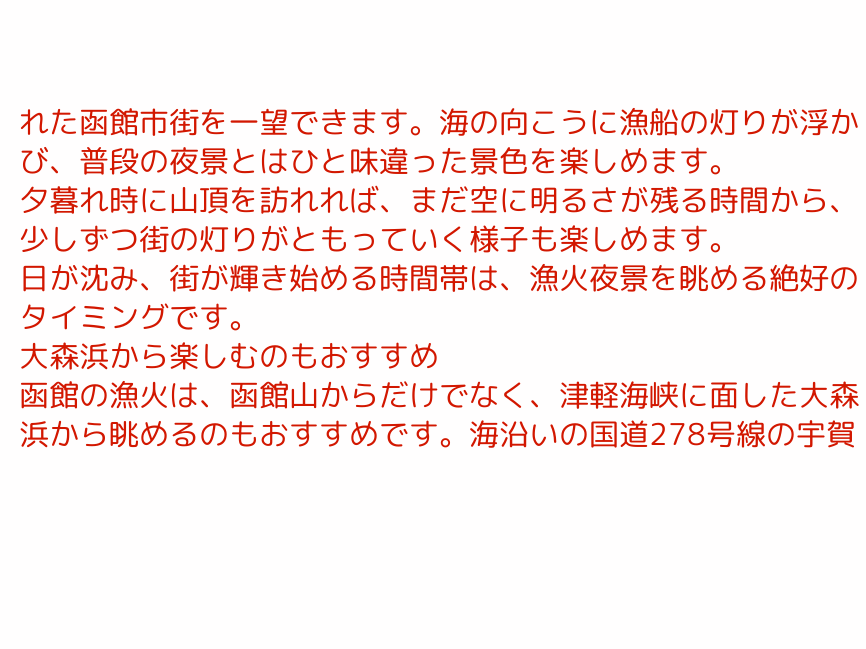れた函館市街を一望できます。海の向こうに漁船の灯りが浮かび、普段の夜景とはひと味違った景色を楽しめます。
夕暮れ時に山頂を訪れれば、まだ空に明るさが残る時間から、少しずつ街の灯りがともっていく様子も楽しめます。
日が沈み、街が輝き始める時間帯は、漁火夜景を眺める絶好のタイミングです。
大森浜から楽しむのもおすすめ
函館の漁火は、函館山からだけでなく、津軽海峡に面した大森浜から眺めるのもおすすめです。海沿いの国道278号線の宇賀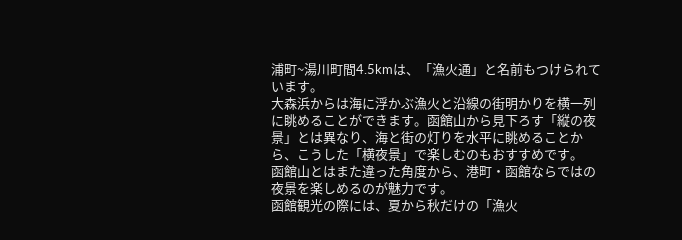浦町~湯川町間4.5kmは、「漁火通」と名前もつけられています。
大森浜からは海に浮かぶ漁火と沿線の街明かりを横一列に眺めることができます。函館山から見下ろす「縦の夜景」とは異なり、海と街の灯りを水平に眺めることから、こうした「横夜景」で楽しむのもおすすめです。
函館山とはまた違った角度から、港町・函館ならではの夜景を楽しめるのが魅力です。
函館観光の際には、夏から秋だけの「漁火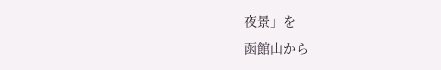夜景」を
函館山から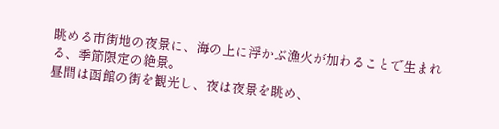眺める市街地の夜景に、海の上に浮かぶ漁火が加わることで生まれる、季節限定の絶景。
昼間は函館の街を観光し、夜は夜景を眺め、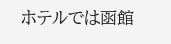ホテルでは函館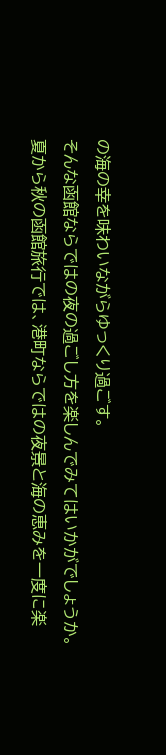の海の幸を味わいながらゆっくり過ごす。
そんな函館ならではの夜の過ごし方を楽しんでみてはいかがでしょうか。
夏から秋の函館旅行では、港町ならではの夜景と海の恵みを一度に楽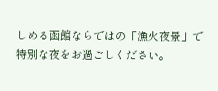しめる函館ならではの「漁火夜景」で特別な夜をお過ごしください。